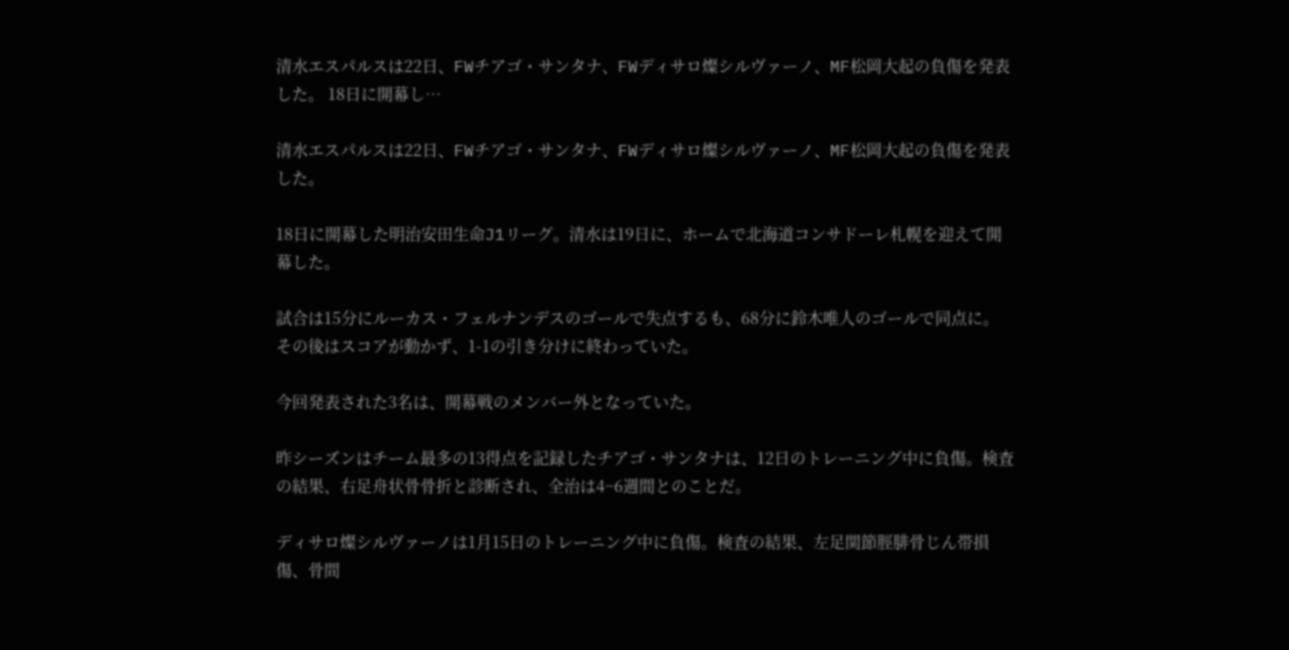清水エスパルスは22日、FWチアゴ・サンタナ、FWディサロ燦シルヴァーノ、MF松岡大起の負傷を発表した。 18日に開幕し…

清水エスパルスは22日、FWチアゴ・サンタナ、FWディサロ燦シルヴァーノ、MF松岡大起の負傷を発表した。

18日に開幕した明治安田生命J1リーグ。清水は19日に、ホームで北海道コンサドーレ札幌を迎えて開幕した。

試合は15分にルーカス・フェルナンデスのゴールで失点するも、68分に鈴木唯人のゴールで同点に。その後はスコアが動かず、1-1の引き分けに終わっていた。

今回発表された3名は、開幕戦のメンバー外となっていた。

昨シーズンはチーム最多の13得点を記録したチアゴ・サンタナは、12日のトレーニング中に負傷。検査の結果、右足舟状骨骨折と診断され、全治は4~6週間とのことだ。

ディサロ燦シルヴァーノは1月15日のトレーニング中に負傷。検査の結果、左足関節脛腓骨じん帯損傷、骨間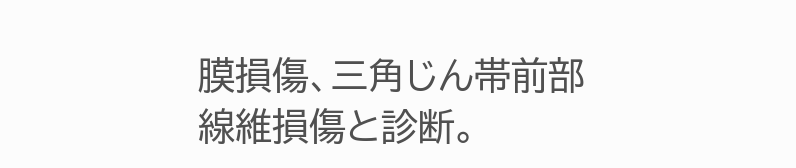膜損傷、三角じん帯前部線維損傷と診断。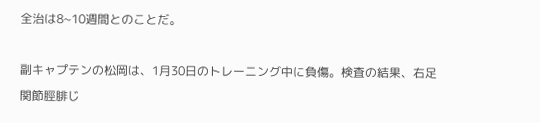全治は8~10週間とのことだ。

副キャプテンの松岡は、1月30日のトレーニング中に負傷。検査の結果、右足関節脛腓じ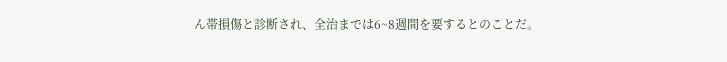ん帯損傷と診断され、全治までは6~8週間を要するとのことだ。